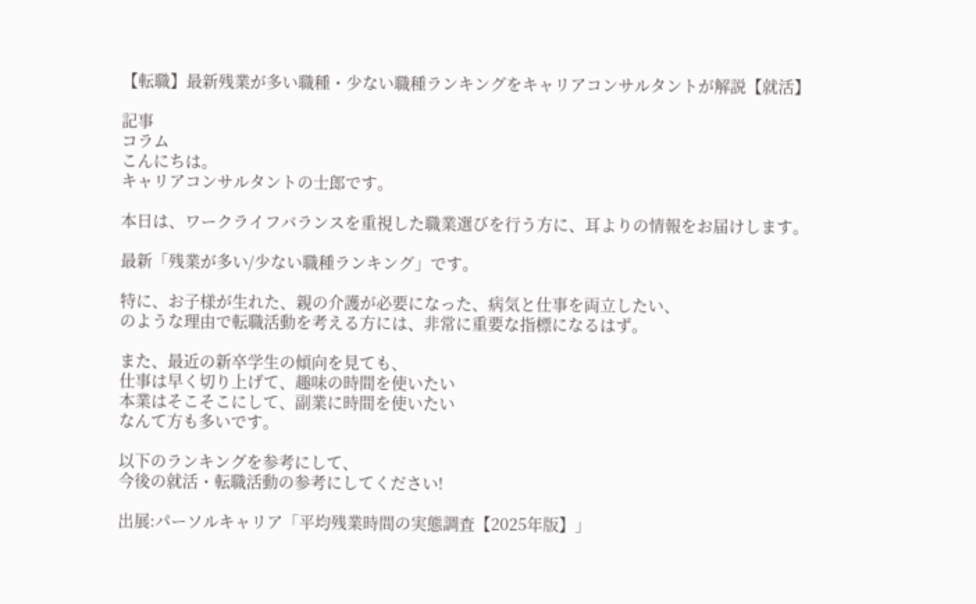【転職】最新残業が多い職種・少ない職種ランキングをキャリアコンサルタントが解説【就活】

記事
コラム
こんにちは。
キャリアコンサルタントの士郎です。

本日は、ワークライフバランスを重視した職業選びを行う方に、耳よりの情報をお届けします。

最新「残業が多い/少ない職種ランキング」です。

特に、お子様が生れた、親の介護が必要になった、病気と仕事を両立したい、
のような理由で転職活動を考える方には、非常に重要な指標になるはず。

また、最近の新卒学生の傾向を見ても、
仕事は早く切り上げて、趣味の時間を使いたい
本業はそこそこにして、副業に時間を使いたい
なんて方も多いです。

以下のランキングを参考にして、
今後の就活・転職活動の参考にしてください!

出展:パーソルキャリア「平均残業時間の実態調査【2025年版】」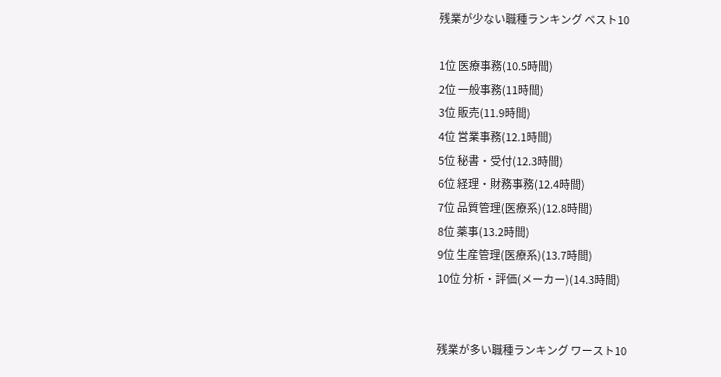残業が少ない職種ランキング ベスト10

1位 医療事務(10.5時間)
2位 一般事務(11時間)
3位 販売(11.9時間)
4位 営業事務(12.1時間)
5位 秘書・受付(12.3時間)
6位 経理・財務事務(12.4時間)
7位 品質管理(医療系)(12.8時間)
8位 薬事(13.2時間)
9位 生産管理(医療系)(13.7時間)
10位 分析・評価(メーカー)(14.3時間)


残業が多い職種ランキング ワースト10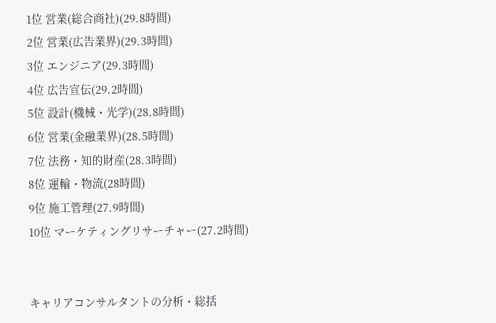1位 営業(総合商社)(29.8時間)
2位 営業(広告業界)(29.3時間)
3位 エンジニア(29.3時間)
4位 広告宣伝(29.2時間)
5位 設計(機械・光学)(28.8時間)
6位 営業(金融業界)(28.5時間)
7位 法務・知的財産(28.3時間)
8位 運輸・物流(28時間)
9位 施工管理(27.9時間)
10位 マーケティングリサーチャー(27.2時間)


キャリアコンサルタントの分析・総括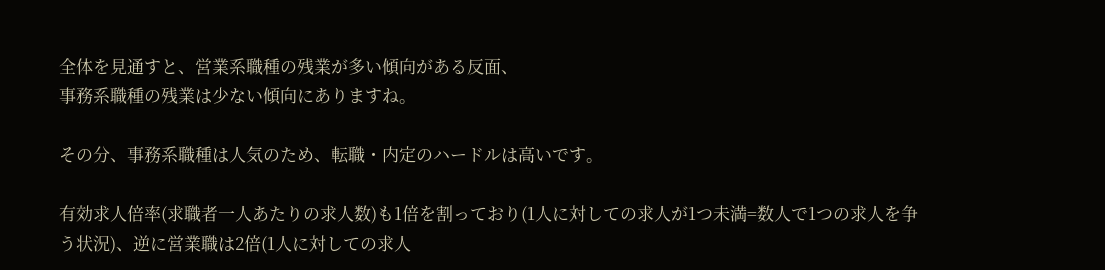全体を見通すと、営業系職種の残業が多い傾向がある反面、
事務系職種の残業は少ない傾向にありますね。

その分、事務系職種は人気のため、転職・内定のハードルは高いです。

有効求人倍率(求職者一人あたりの求人数)も1倍を割っており(1人に対しての求人が1つ未満=数人で1つの求人を争う状況)、逆に営業職は2倍(1人に対しての求人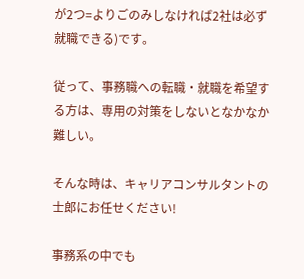が2つ=よりごのみしなければ2社は必ず就職できる)です。

従って、事務職への転職・就職を希望する方は、専用の対策をしないとなかなか難しい。

そんな時は、キャリアコンサルタントの士郎にお任せください!

事務系の中でも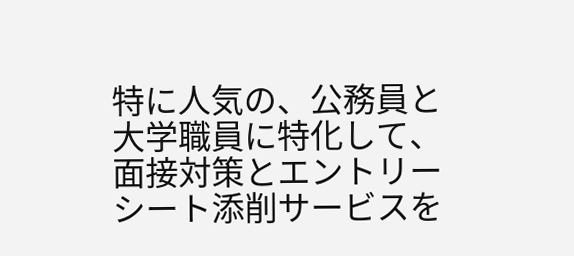特に人気の、公務員と大学職員に特化して、
面接対策とエントリーシート添削サービスを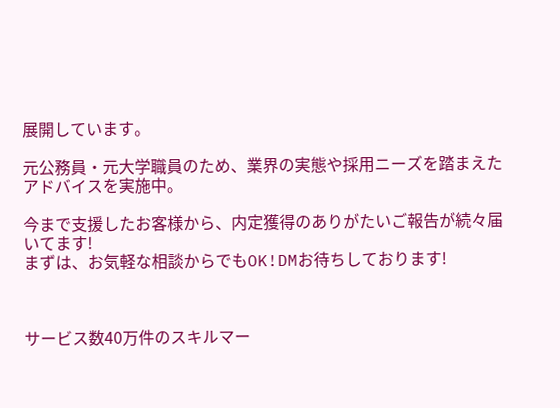展開しています。

元公務員・元大学職員のため、業界の実態や採用ニーズを踏まえたアドバイスを実施中。

今まで支援したお客様から、内定獲得のありがたいご報告が続々届いてます!
まずは、お気軽な相談からでもOK!DMお待ちしております!



サービス数40万件のスキルマー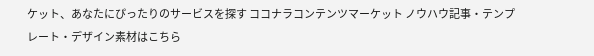ケット、あなたにぴったりのサービスを探す ココナラコンテンツマーケット ノウハウ記事・テンプレート・デザイン素材はこちら